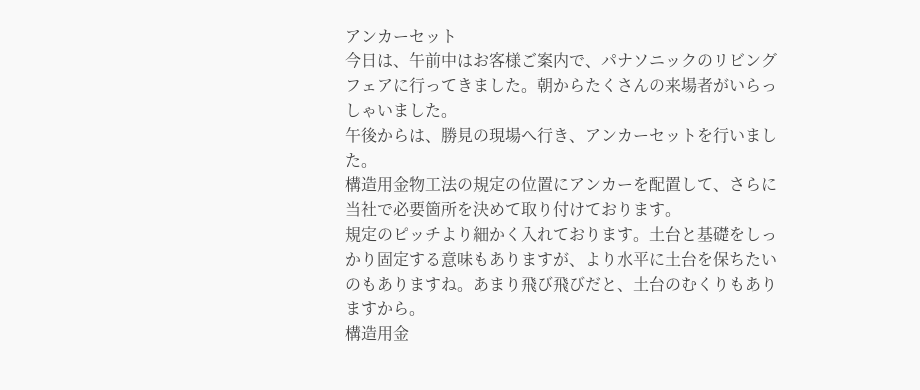アンカーセット
今日は、午前中はお客様ご案内で、パナソニックのリビングフェアに行ってきました。朝からたくさんの来場者がいらっしゃいました。
午後からは、勝見の現場へ行き、アンカーセットを行いました。
構造用金物工法の規定の位置にアンカーを配置して、さらに当社で必要箇所を決めて取り付けております。
規定のピッチより細かく入れております。土台と基礎をしっかり固定する意味もありますが、より水平に土台を保ちたいのもありますね。あまり飛び飛びだと、土台のむくりもありますから。
構造用金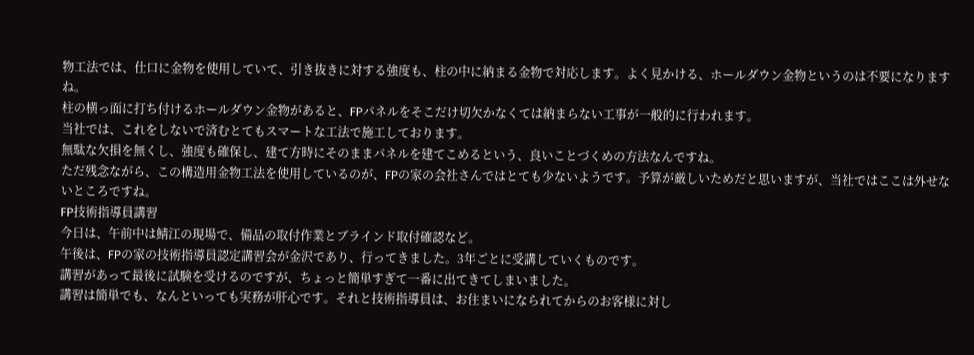物工法では、仕口に金物を使用していて、引き抜きに対する強度も、柱の中に納まる金物で対応します。よく見かける、ホールダウン金物というのは不要になりますね。
柱の横っ面に打ち付けるホールダウン金物があると、FPパネルをそこだけ切欠かなくては納まらない工事が一般的に行われます。
当社では、これをしないで済むとてもスマートな工法で施工しております。
無駄な欠損を無くし、強度も確保し、建て方時にそのままパネルを建てこめるという、良いことづくめの方法なんですね。
ただ残念ながら、この構造用金物工法を使用しているのが、FPの家の会社さんではとても少ないようです。予算が厳しいためだと思いますが、当社ではここは外せないところですね。
FP技術指導員講習
今日は、午前中は鯖江の現場で、備品の取付作業とブラインド取付確認など。
午後は、FPの家の技術指導員認定講習会が金沢であり、行ってきました。3年ごとに受講していくものです。
講習があって最後に試験を受けるのですが、ちょっと簡単すぎて一番に出てきてしまいました。
講習は簡単でも、なんといっても実務が肝心です。それと技術指導員は、お住まいになられてからのお客様に対し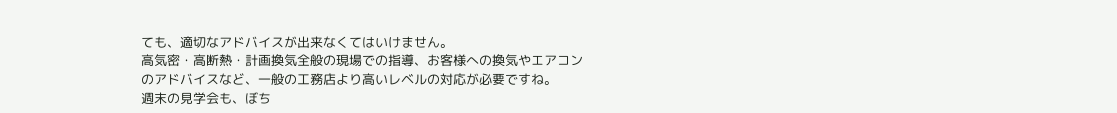ても、適切なアドバイスが出来なくてはいけません。
高気密・高断熱・計画換気全般の現場での指導、お客様への換気やエアコンのアドバイスなど、一般の工務店より高いレベルの対応が必要ですね。
週末の見学会も、ぼち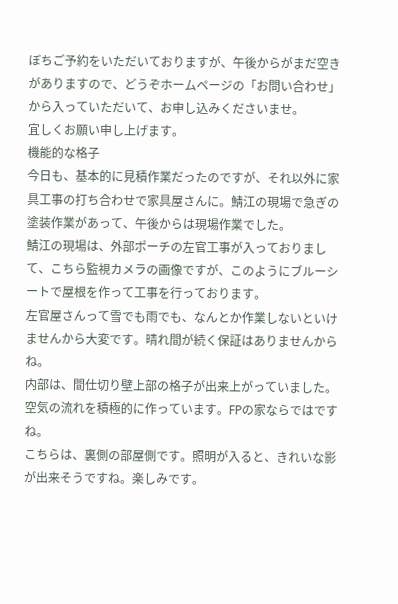ぼちご予約をいただいておりますが、午後からがまだ空きがありますので、どうぞホームページの「お問い合わせ」から入っていただいて、お申し込みくださいませ。
宜しくお願い申し上げます。
機能的な格子
今日も、基本的に見積作業だったのですが、それ以外に家具工事の打ち合わせで家具屋さんに。鯖江の現場で急ぎの塗装作業があって、午後からは現場作業でした。
鯖江の現場は、外部ポーチの左官工事が入っておりまして、こちら監視カメラの画像ですが、このようにブルーシートで屋根を作って工事を行っております。
左官屋さんって雪でも雨でも、なんとか作業しないといけませんから大変です。晴れ間が続く保証はありませんからね。
内部は、間仕切り壁上部の格子が出来上がっていました。空気の流れを積極的に作っています。FPの家ならではですね。
こちらは、裏側の部屋側です。照明が入ると、きれいな影が出来そうですね。楽しみです。